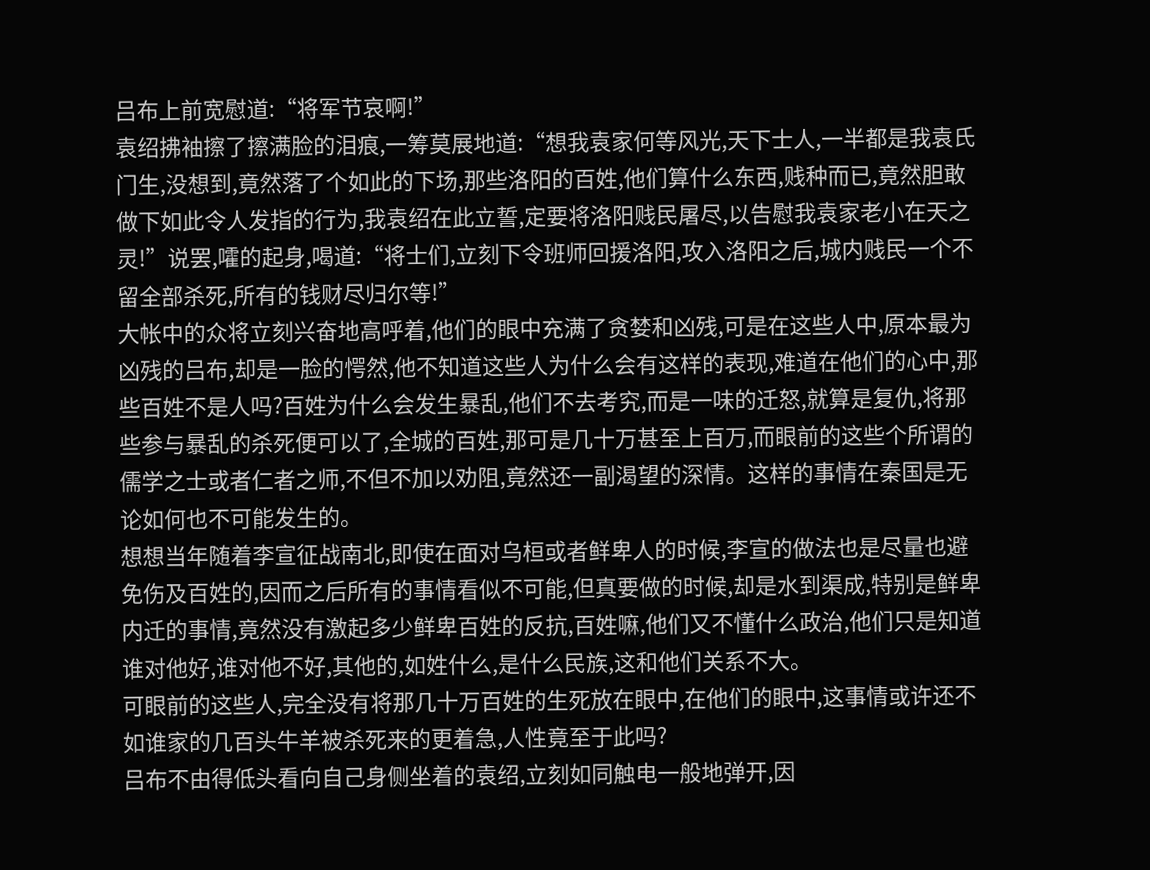吕布上前宽慰道:“将军节哀啊!”
袁绍拂袖擦了擦满脸的泪痕,一筹莫展地道:“想我袁家何等风光,天下士人,一半都是我袁氏门生,没想到,竟然落了个如此的下场,那些洛阳的百姓,他们算什么东西,贱种而已,竟然胆敢做下如此令人发指的行为,我袁绍在此立誓,定要将洛阳贱民屠尽,以告慰我袁家老小在天之灵!”说罢,嚯的起身,喝道:“将士们,立刻下令班师回援洛阳,攻入洛阳之后,城内贱民一个不留全部杀死,所有的钱财尽归尔等!”
大帐中的众将立刻兴奋地高呼着,他们的眼中充满了贪婪和凶残,可是在这些人中,原本最为凶残的吕布,却是一脸的愕然,他不知道这些人为什么会有这样的表现,难道在他们的心中,那些百姓不是人吗?百姓为什么会发生暴乱,他们不去考究,而是一味的迁怒,就算是复仇,将那些参与暴乱的杀死便可以了,全城的百姓,那可是几十万甚至上百万,而眼前的这些个所谓的儒学之士或者仁者之师,不但不加以劝阻,竟然还一副渴望的深情。这样的事情在秦国是无论如何也不可能发生的。
想想当年随着李宣征战南北,即使在面对乌桓或者鲜卑人的时候,李宣的做法也是尽量也避免伤及百姓的,因而之后所有的事情看似不可能,但真要做的时候,却是水到渠成,特别是鲜卑内迁的事情,竟然没有激起多少鲜卑百姓的反抗,百姓嘛,他们又不懂什么政治,他们只是知道谁对他好,谁对他不好,其他的,如姓什么,是什么民族,这和他们关系不大。
可眼前的这些人,完全没有将那几十万百姓的生死放在眼中,在他们的眼中,这事情或许还不如谁家的几百头牛羊被杀死来的更着急,人性竟至于此吗?
吕布不由得低头看向自己身侧坐着的袁绍,立刻如同触电一般地弹开,因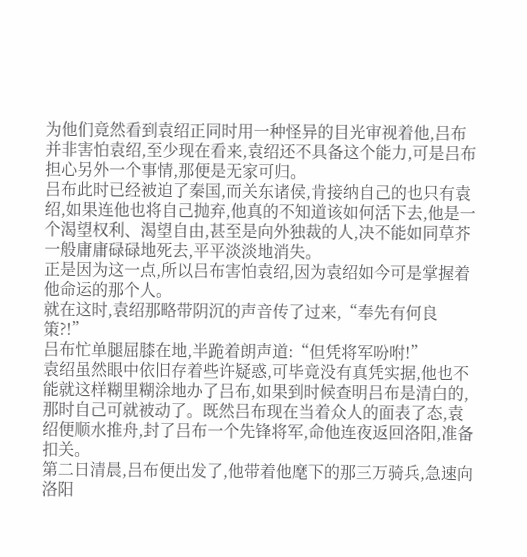为他们竟然看到袁绍正同时用一种怪异的目光审视着他,吕布并非害怕袁绍,至少现在看来,袁绍还不具备这个能力,可是吕布担心另外一个事情,那便是无家可归。
吕布此时已经被迫了秦国,而关东诸侯,肯接纳自己的也只有袁绍,如果连他也将自己抛弃,他真的不知道该如何活下去,他是一个渴望权利、渴望自由,甚至是向外独裁的人,决不能如同草芥一般庸庸碌碌地死去,平平淡淡地消失。
正是因为这一点,所以吕布害怕袁绍,因为袁绍如今可是掌握着他命运的那个人。
就在这时,袁绍那略带阴沉的声音传了过来,“奉先有何良策?!”
吕布忙单腿屈膝在地,半跪着朗声道:“但凭将军吩咐!”
袁绍虽然眼中依旧存着些许疑惑,可毕竟没有真凭实据,他也不能就这样糊里糊涂地办了吕布,如果到时候查明吕布是清白的,那时自己可就被动了。既然吕布现在当着众人的面表了态,袁绍便顺水推舟,封了吕布一个先锋将军,命他连夜返回洛阳,准备扣关。
第二日清晨,吕布便出发了,他带着他麾下的那三万骑兵,急速向洛阳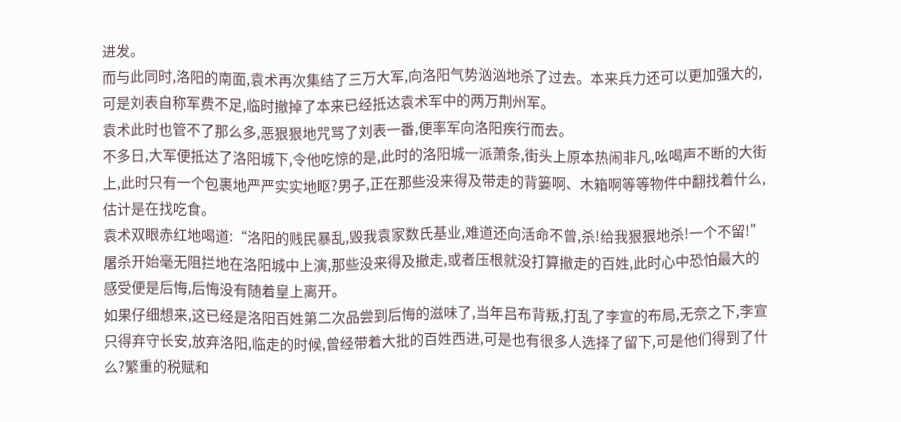进发。
而与此同时,洛阳的南面,袁术再次集结了三万大军,向洛阳气势汹汹地杀了过去。本来兵力还可以更加强大的,可是刘表自称军费不足,临时撤掉了本来已经抵达袁术军中的两万荆州军。
袁术此时也管不了那么多,恶狠狠地咒骂了刘表一番,便率军向洛阳疾行而去。
不多日,大军便抵达了洛阳城下,令他吃惊的是,此时的洛阳城一派萧条,街头上原本热闹非凡,吆喝声不断的大街上,此时只有一个包裹地严严实实地眍?男子,正在那些没来得及带走的背篓啊、木箱啊等等物件中翻找着什么,估计是在找吃食。
袁术双眼赤红地喝道:“洛阳的贱民暴乱,毁我袁家数氏基业,难道还向活命不曾,杀!给我狠狠地杀!一个不留!”
屠杀开始毫无阻拦地在洛阳城中上演,那些没来得及撤走,或者压根就没打算撤走的百姓,此时心中恐怕最大的感受便是后悔,后悔没有随着皇上离开。
如果仔细想来,这已经是洛阳百姓第二次品尝到后悔的滋味了,当年吕布背叛,打乱了李宣的布局,无奈之下,李宣只得弃守长安,放弃洛阳,临走的时候,曾经带着大批的百姓西进,可是也有很多人选择了留下,可是他们得到了什么?繁重的税赋和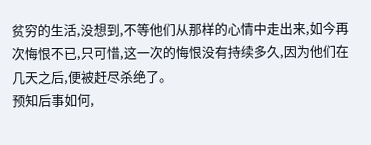贫穷的生活,没想到,不等他们从那样的心情中走出来,如今再次悔恨不已,只可惜,这一次的悔恨没有持续多久,因为他们在几天之后,便被赶尽杀绝了。
预知后事如何,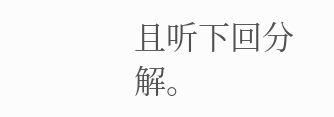且听下回分解。